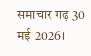समाचार गढ़ 30 मई 2026।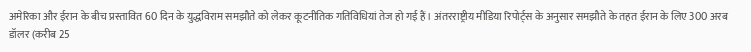अमेरिका और ईरान के बीच प्रस्तावित 60 दिन के युद्धविराम समझौते को लेकर कूटनीतिक गतिविधियां तेज हो गई हैं। अंतरराष्ट्रीय मीडिया रिपोर्ट्स के अनुसार समझौते के तहत ईरान के लिए 300 अरब डॉलर (करीब 25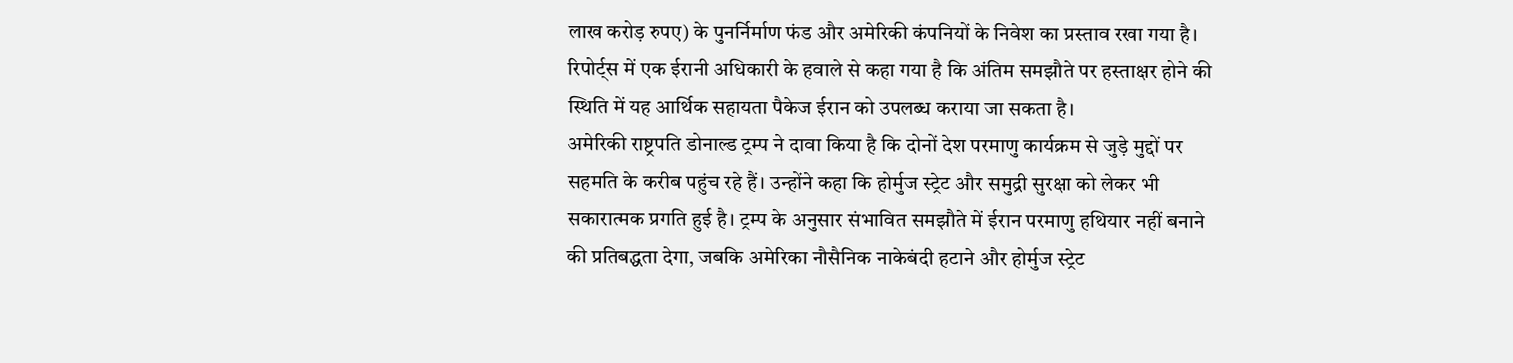लाख करोड़ रुपए) के पुनर्निर्माण फंड और अमेरिकी कंपनियों के निवेश का प्रस्ताव रखा गया है।
रिपोर्ट्स में एक ईरानी अधिकारी के हवाले से कहा गया है कि अंतिम समझौते पर हस्ताक्षर होने की स्थिति में यह आर्थिक सहायता पैकेज ईरान को उपलब्ध कराया जा सकता है।
अमेरिकी राष्ट्रपति डोनाल्ड ट्रम्प ने दावा किया है कि दोनों देश परमाणु कार्यक्रम से जुड़े मुद्दों पर सहमति के करीब पहुंच रहे हैं। उन्होंने कहा कि होर्मुज स्ट्रेट और समुद्री सुरक्षा को लेकर भी सकारात्मक प्रगति हुई है। ट्रम्प के अनुसार संभावित समझौते में ईरान परमाणु हथियार नहीं बनाने की प्रतिबद्धता देगा, जबकि अमेरिका नौसैनिक नाकेबंदी हटाने और होर्मुज स्ट्रेट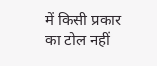में किसी प्रकार का टोल नहीं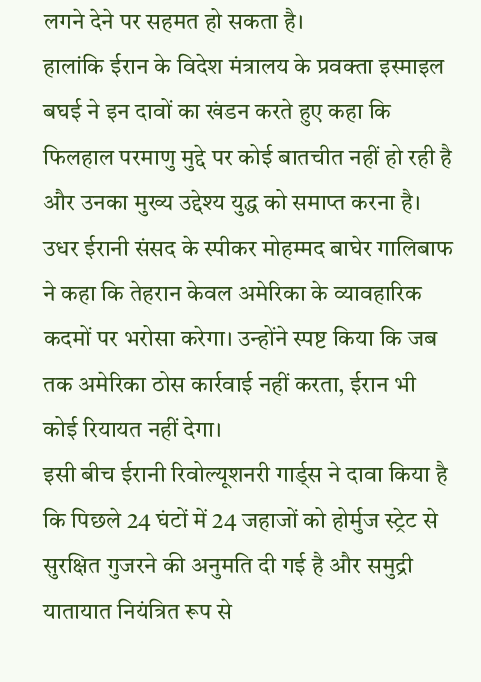लगने देने पर सहमत हो सकता है।
हालांकि ईरान के विदेश मंत्रालय के प्रवक्ता इस्माइल बघई ने इन दावों का खंडन करते हुए कहा कि फिलहाल परमाणु मुद्दे पर कोई बातचीत नहीं हो रही है और उनका मुख्य उद्देश्य युद्ध को समाप्त करना है।
उधर ईरानी संसद के स्पीकर मोहम्मद बाघेर गालिबाफ ने कहा कि तेहरान केवल अमेरिका के व्यावहारिक कदमों पर भरोसा करेगा। उन्होंने स्पष्ट किया कि जब तक अमेरिका ठोस कार्रवाई नहीं करता, ईरान भी कोई रियायत नहीं देगा।
इसी बीच ईरानी रिवोल्यूशनरी गार्ड्स ने दावा किया है कि पिछले 24 घंटों में 24 जहाजों को होर्मुज स्ट्रेट से सुरक्षित गुजरने की अनुमति दी गई है और समुद्री यातायात नियंत्रित रूप से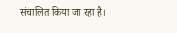संचालित किया जा रहा है।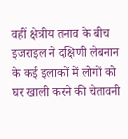वहीं क्षेत्रीय तनाव के बीच इजराइल ने दक्षिणी लेबनान के कई इलाकों में लोगों को घर खाली करने की चेतावनी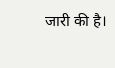जारी की है।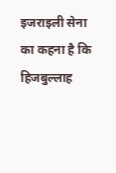इजराइली सेना का कहना है कि हिजबुल्लाह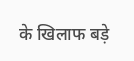के खिलाफ बड़े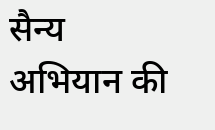सैन्य अभियान की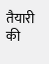तैयारी की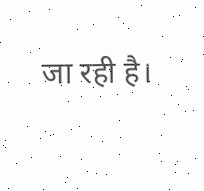जा रही है।